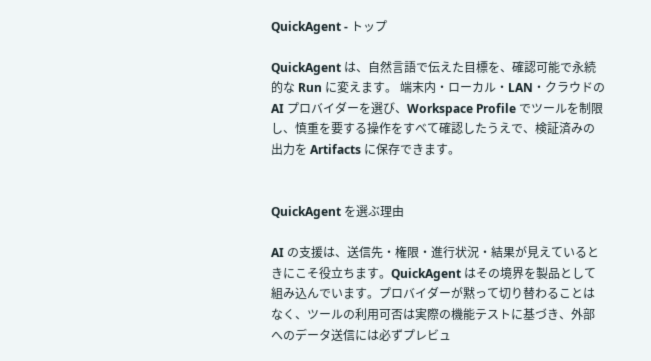QuickAgent - トップ

QuickAgent は、自然言語で伝えた目標を、確認可能で永続的な Run に変えます。 端末内・ローカル・LAN・クラウドの AI プロバイダーを選び、Workspace Profile でツールを制限し、慎重を要する操作をすべて確認したうえで、検証済みの出力を Artifacts に保存できます。


QuickAgent を選ぶ理由

AI の支援は、送信先・権限・進行状況・結果が見えているときにこそ役立ちます。QuickAgent はその境界を製品として組み込んでいます。プロバイダーが黙って切り替わることはなく、ツールの利用可否は実際の機能テストに基づき、外部へのデータ送信には必ずプレビュ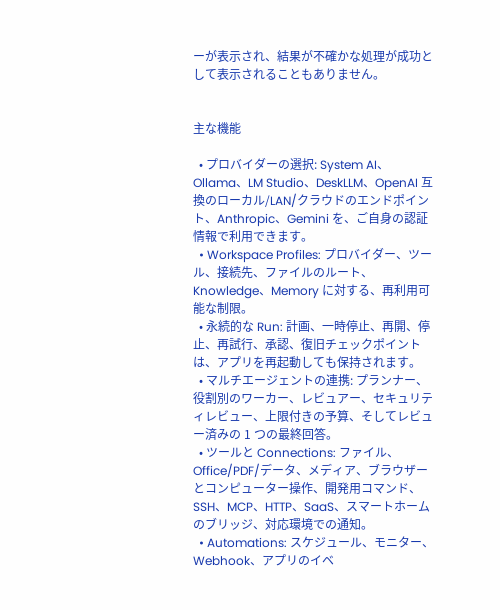ーが表示され、結果が不確かな処理が成功として表示されることもありません。


主な機能

  • プロバイダーの選択: System AI、Ollama、LM Studio、DeskLLM、OpenAI 互換のローカル/LAN/クラウドのエンドポイント、Anthropic、Gemini を、ご自身の認証情報で利用できます。
  • Workspace Profiles: プロバイダー、ツール、接続先、ファイルのルート、Knowledge、Memory に対する、再利用可能な制限。
  • 永続的な Run: 計画、一時停止、再開、停止、再試行、承認、復旧チェックポイントは、アプリを再起動しても保持されます。
  • マルチエージェントの連携: プランナー、役割別のワーカー、レビュアー、セキュリティレビュー、上限付きの予算、そしてレビュー済みの 1 つの最終回答。
  • ツールと Connections: ファイル、Office/PDF/データ、メディア、ブラウザーとコンピューター操作、開発用コマンド、SSH、MCP、HTTP、SaaS、スマートホームのブリッジ、対応環境での通知。
  • Automations: スケジュール、モニター、Webhook、アプリのイベ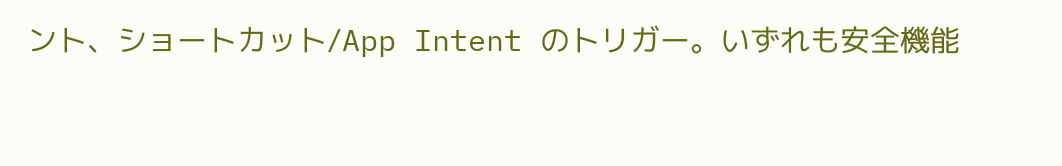ント、ショートカット/App Intent のトリガー。いずれも安全機能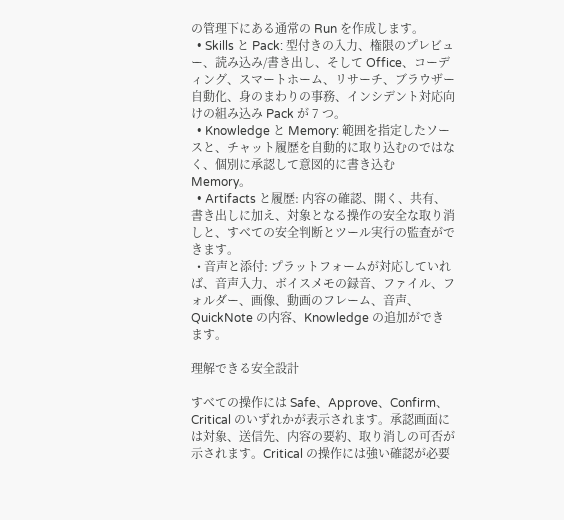の管理下にある通常の Run を作成します。
  • Skills と Pack: 型付きの入力、権限のプレビュー、読み込み/書き出し、そして Office、コーディング、スマートホーム、リサーチ、ブラウザー自動化、身のまわりの事務、インシデント対応向けの組み込み Pack が 7 つ。
  • Knowledge と Memory: 範囲を指定したソースと、チャット履歴を自動的に取り込むのではなく、個別に承認して意図的に書き込む Memory。
  • Artifacts と履歴: 内容の確認、開く、共有、書き出しに加え、対象となる操作の安全な取り消しと、すべての安全判断とツール実行の監査ができます。
  • 音声と添付: プラットフォームが対応していれば、音声入力、ボイスメモの録音、ファイル、フォルダー、画像、動画のフレーム、音声、QuickNote の内容、Knowledge の追加ができます。

理解できる安全設計

すべての操作には Safe、Approve、Confirm、Critical のいずれかが表示されます。承認画面には対象、送信先、内容の要約、取り消しの可否が示されます。Critical の操作には強い確認が必要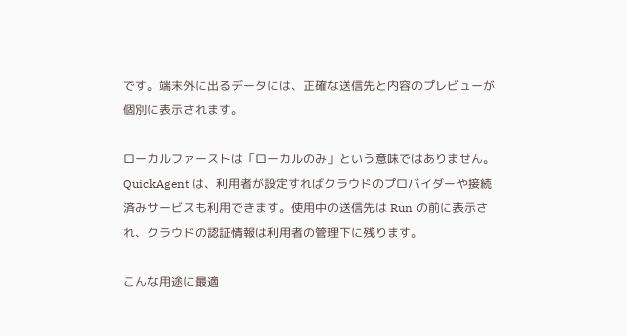です。端末外に出るデータには、正確な送信先と内容のプレビューが個別に表示されます。

ローカルファーストは「ローカルのみ」という意味ではありません。 QuickAgent は、利用者が設定すればクラウドのプロバイダーや接続済みサービスも利用できます。使用中の送信先は Run の前に表示され、クラウドの認証情報は利用者の管理下に残ります。

こんな用途に最適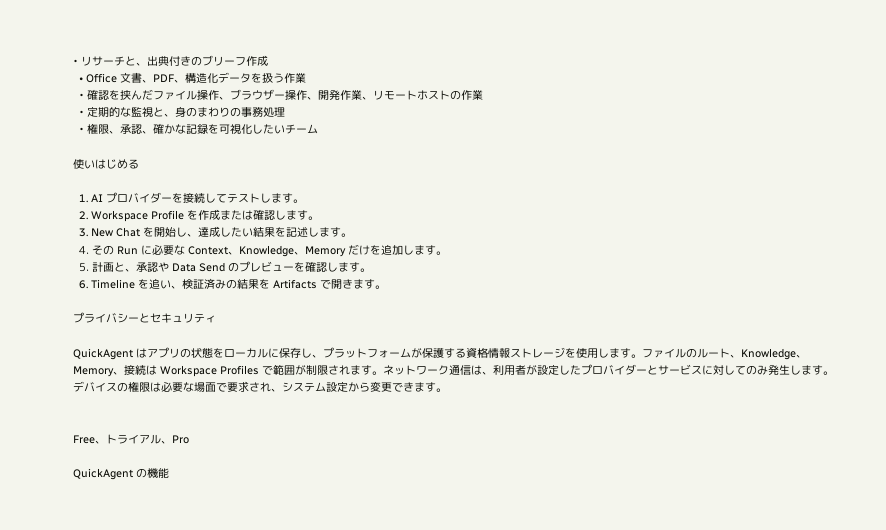• リサーチと、出典付きのブリーフ作成
  • Office 文書、PDF、構造化データを扱う作業
  • 確認を挟んだファイル操作、ブラウザー操作、開発作業、リモートホストの作業
  • 定期的な監視と、身のまわりの事務処理
  • 権限、承認、確かな記録を可視化したいチーム

使いはじめる

  1. AI プロバイダーを接続してテストします。
  2. Workspace Profile を作成または確認します。
  3. New Chat を開始し、達成したい結果を記述します。
  4. その Run に必要な Context、Knowledge、Memory だけを追加します。
  5. 計画と、承認や Data Send のプレビューを確認します。
  6. Timeline を追い、検証済みの結果を Artifacts で開きます。

プライバシーとセキュリティ

QuickAgent はアプリの状態をローカルに保存し、プラットフォームが保護する資格情報ストレージを使用します。ファイルのルート、Knowledge、Memory、接続は Workspace Profiles で範囲が制限されます。ネットワーク通信は、利用者が設定したプロバイダーとサービスに対してのみ発生します。デバイスの権限は必要な場面で要求され、システム設定から変更できます。


Free、トライアル、Pro

QuickAgent の機能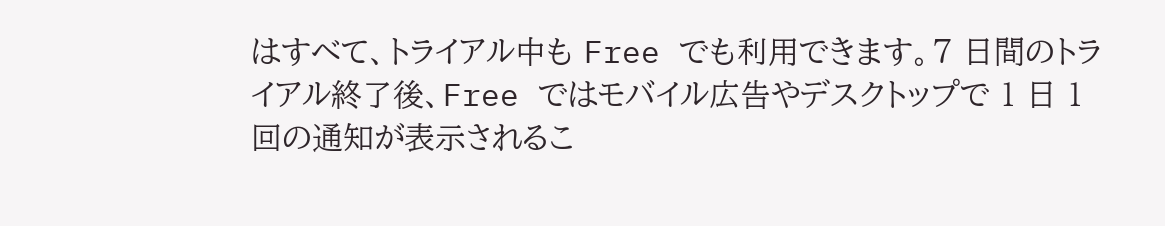はすべて、トライアル中も Free でも利用できます。7 日間のトライアル終了後、Free ではモバイル広告やデスクトップで 1 日 1 回の通知が表示されるこ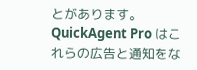とがあります。QuickAgent Pro はこれらの広告と通知をな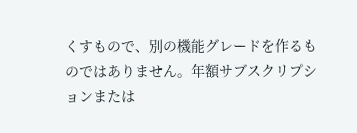くすもので、別の機能グレードを作るものではありません。年額サブスクリプションまたは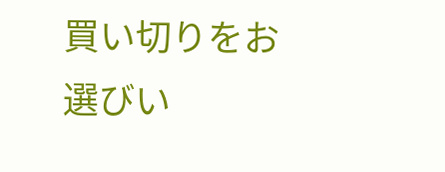買い切りをお選びい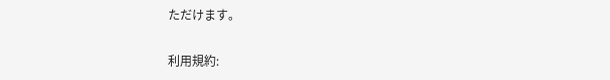ただけます。

利用規約: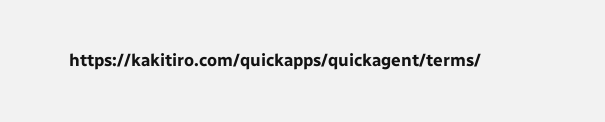https://kakitiro.com/quickapps/quickagent/terms/